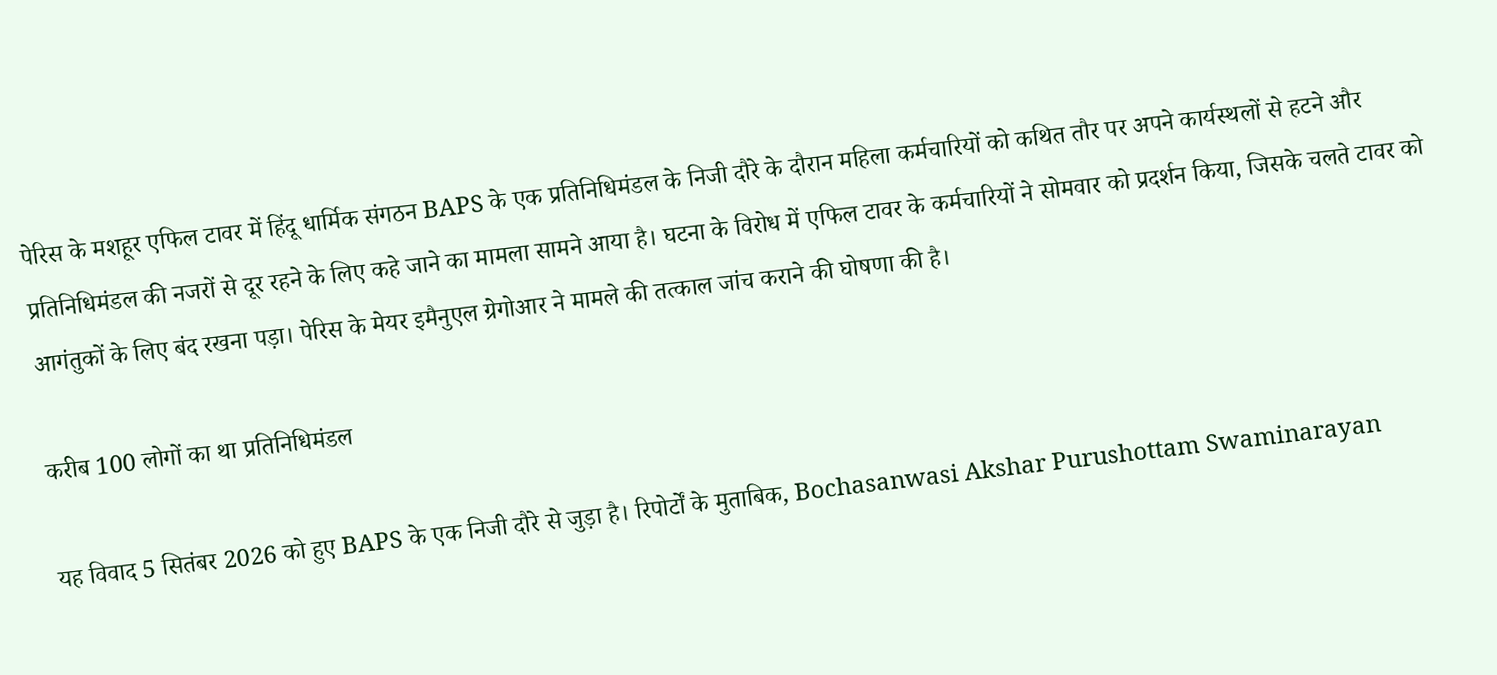पेरिस के मशहूर एफिल टावर में हिंदू धार्मिक संगठन BAPS के एक प्रतिनिधिमंडल के निजी दौरे के दौरान महिला कर्मचारियों को कथित तौर पर अपने कार्यस्थलों से हटने और प्रतिनिधिमंडल की नजरों से दूर रहने के लिए कहे जाने का मामला सामने आया है। घटना के विरोध में एफिल टावर के कर्मचारियों ने सोमवार को प्रदर्शन किया, जिसके चलते टावर को आगंतुकों के लिए बंद रखना पड़ा। पेरिस के मेयर इमैनुएल ग्रेगोआर ने मामले की तत्काल जांच कराने की घोषणा की है।

करीब 100 लोगों का था प्रतिनिधिमंडल

यह विवाद 5 सितंबर 2026 को हुए BAPS के एक निजी दौरे से जुड़ा है। रिपोर्टों के मुताबिक, Bochasanwasi Akshar Purushottam Swaminarayan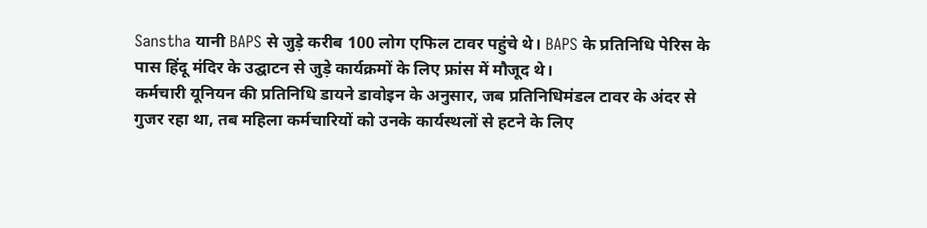Sanstha यानी BAPS से जुड़े करीब 100 लोग एफिल टावर पहुंचे थे। BAPS के प्रतिनिधि पेरिस के पास हिंदू मंदिर के उद्घाटन से जुड़े कार्यक्रमों के लिए फ्रांस में मौजूद थे।
कर्मचारी यूनियन की प्रतिनिधि डायने डावोइन के अनुसार, जब प्रतिनिधिमंडल टावर के अंदर से गुजर रहा था, तब महिला कर्मचारियों को उनके कार्यस्थलों से हटने के लिए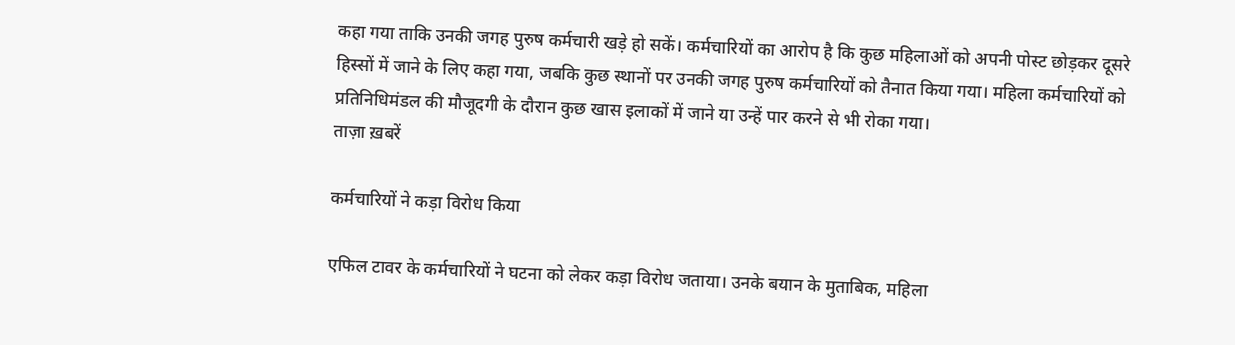कहा गया ताकि उनकी जगह पुरुष कर्मचारी खड़े हो सकें। कर्मचारियों का आरोप है कि कुछ महिलाओं को अपनी पोस्ट छोड़कर दूसरे हिस्सों में जाने के लिए कहा गया, जबकि कुछ स्थानों पर उनकी जगह पुरुष कर्मचारियों को तैनात किया गया। महिला कर्मचारियों को प्रतिनिधिमंडल की मौजूदगी के दौरान कुछ खास इलाकों में जाने या उन्हें पार करने से भी रोका गया।
ताज़ा ख़बरें

कर्मचारियों ने कड़ा विरोध किया

एफिल टावर के कर्मचारियों ने घटना को लेकर कड़ा विरोध जताया। उनके बयान के मुताबिक, महिला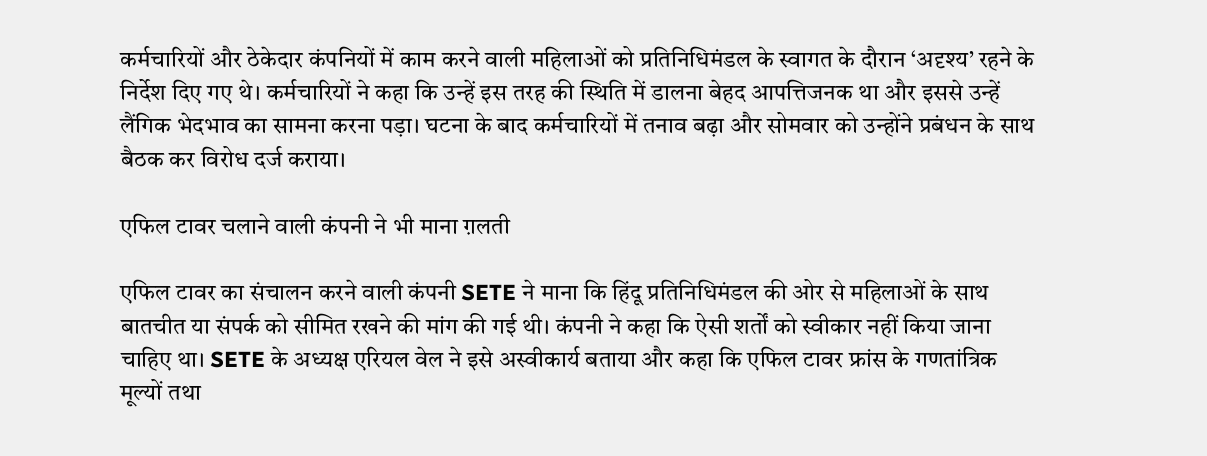कर्मचारियों और ठेकेदार कंपनियों में काम करने वाली महिलाओं को प्रतिनिधिमंडल के स्वागत के दौरान ‘अदृश्य’ रहने के निर्देश दिए गए थे। कर्मचारियों ने कहा कि उन्हें इस तरह की स्थिति में डालना बेहद आपत्तिजनक था और इससे उन्हें लैंगिक भेदभाव का सामना करना पड़ा। घटना के बाद कर्मचारियों में तनाव बढ़ा और सोमवार को उन्होंने प्रबंधन के साथ बैठक कर विरोध दर्ज कराया।

एफिल टावर चलाने वाली कंपनी ने भी माना ग़लती

एफिल टावर का संचालन करने वाली कंपनी SETE ने माना कि हिंदू प्रतिनिधिमंडल की ओर से महिलाओं के साथ बातचीत या संपर्क को सीमित रखने की मांग की गई थी। कंपनी ने कहा कि ऐसी शर्तों को स्वीकार नहीं किया जाना चाहिए था। SETE के अध्यक्ष एरियल वेल ने इसे अस्वीकार्य बताया और कहा कि एफिल टावर फ्रांस के गणतांत्रिक मूल्यों तथा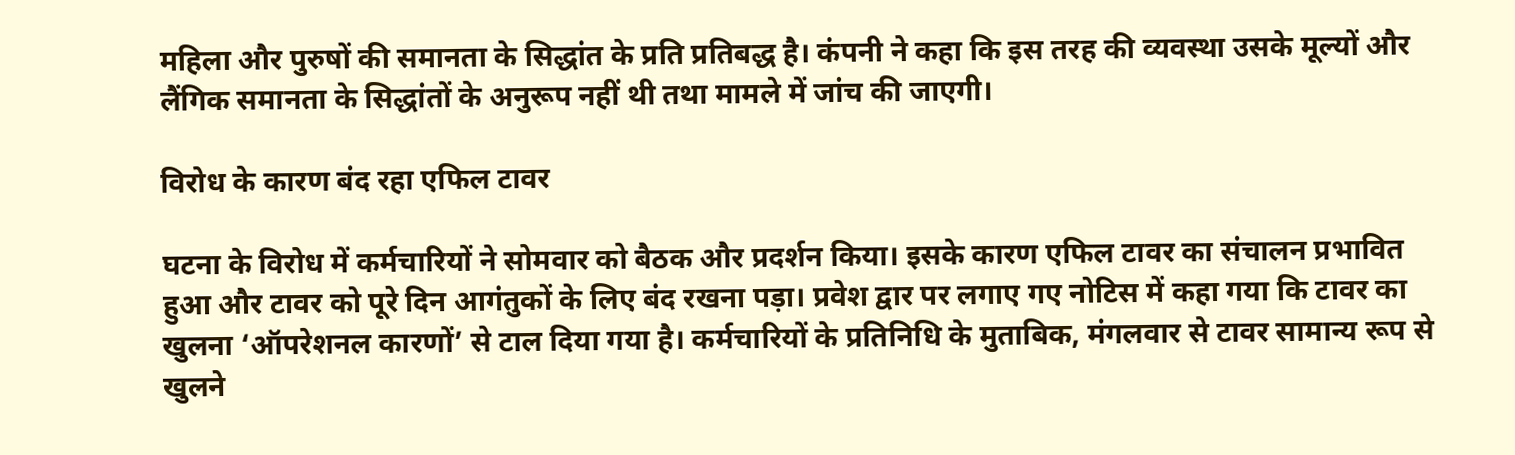महिला और पुरुषों की समानता के सिद्धांत के प्रति प्रतिबद्ध है। कंपनी ने कहा कि इस तरह की व्यवस्था उसके मूल्यों और लैंगिक समानता के सिद्धांतों के अनुरूप नहीं थी तथा मामले में जांच की जाएगी।

विरोध के कारण बंद रहा एफिल टावर

घटना के विरोध में कर्मचारियों ने सोमवार को बैठक और प्रदर्शन किया। इसके कारण एफिल टावर का संचालन प्रभावित हुआ और टावर को पूरे दिन आगंतुकों के लिए बंद रखना पड़ा। प्रवेश द्वार पर लगाए गए नोटिस में कहा गया कि टावर का खुलना ‘ऑपरेशनल कारणों’ से टाल दिया गया है। कर्मचारियों के प्रतिनिधि के मुताबिक, मंगलवार से टावर सामान्य रूप से खुलने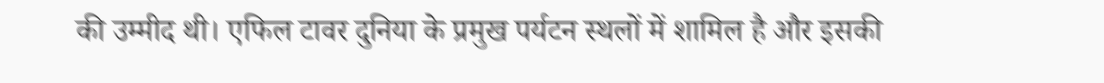की उम्मीद थी। एफिल टावर दुनिया के प्रमुख पर्यटन स्थलों में शामिल है और इसकी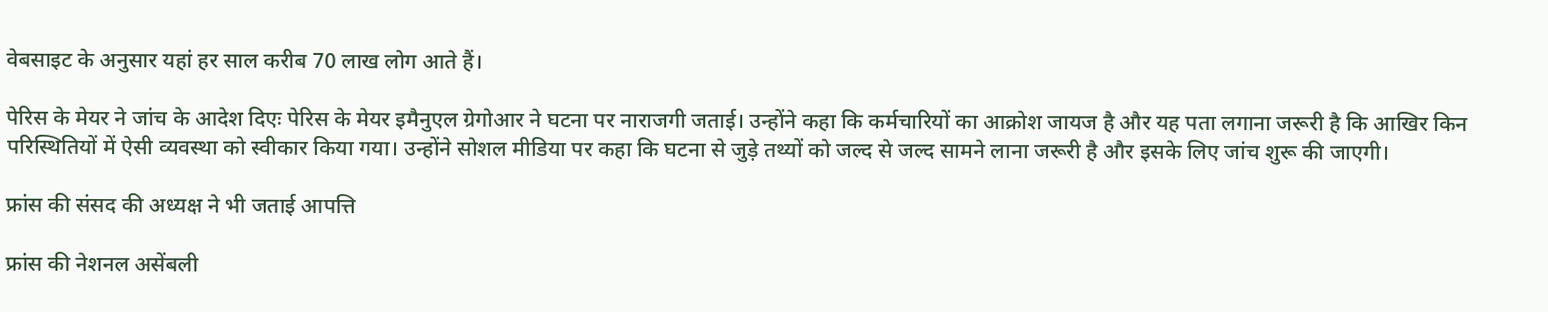वेबसाइट के अनुसार यहां हर साल करीब 70 लाख लोग आते हैं।

पेरिस के मेयर ने जांच के आदेश दिएः पेरिस के मेयर इमैनुएल ग्रेगोआर ने घटना पर नाराजगी जताई। उन्होंने कहा कि कर्मचारियों का आक्रोश जायज है और यह पता लगाना जरूरी है कि आखिर किन परिस्थितियों में ऐसी व्यवस्था को स्वीकार किया गया। उन्होंने सोशल मीडिया पर कहा कि घटना से जुड़े तथ्यों को जल्द से जल्द सामने लाना जरूरी है और इसके लिए जांच शुरू की जाएगी।

फ्रांस की संसद की अध्यक्ष ने भी जताई आपत्ति

फ्रांस की नेशनल असेंबली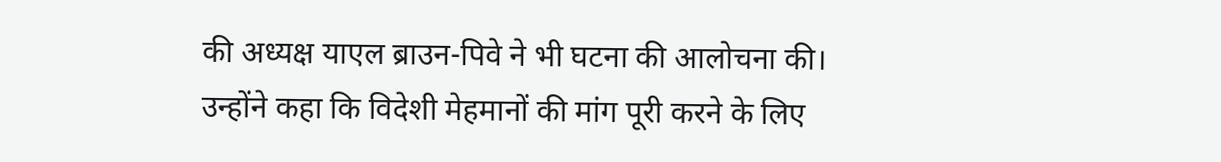की अध्यक्ष याएल ब्राउन-पिवे ने भी घटना की आलोचना की। उन्होंने कहा कि विदेशी मेहमानों की मांग पूरी करने के लिए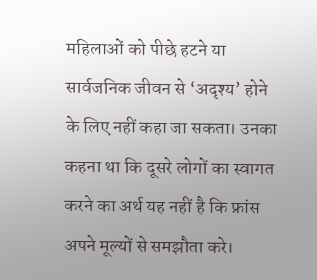महिलाओं को पीछे हटने या सार्वजनिक जीवन से ‘अदृश्य’ होने के लिए नहीं कहा जा सकता। उनका कहना था कि दूसरे लोगों का स्वागत करने का अर्थ यह नहीं है कि फ्रांस अपने मूल्यों से समझौता करे।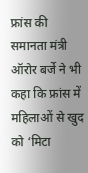फ्रांस की समानता मंत्री ऑरोर बर्जे ने भी कहा कि फ्रांस में महिलाओं से खुद को ‘मिटा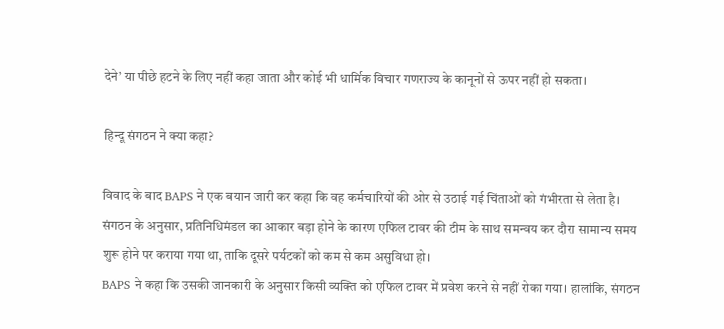देने’ या पीछे हटने के लिए नहीं कहा जाता और कोई भी धार्मिक विचार गणराज्य के कानूनों से ऊपर नहीं हो सकता।

हिन्दू संगठन ने क्या कहा?

विवाद के बाद BAPS ने एक बयान जारी कर कहा कि वह कर्मचारियों की ओर से उठाई गई चिंताओं को गंभीरता से लेता है। संगठन के अनुसार, प्रतिनिधिमंडल का आकार बड़ा होने के कारण एफिल टावर की टीम के साथ समन्वय कर दौरा सामान्य समय शुरू होने पर कराया गया था, ताकि दूसरे पर्यटकों को कम से कम असुविधा हो।
BAPS ने कहा कि उसकी जानकारी के अनुसार किसी व्यक्ति को एफिल टावर में प्रवेश करने से नहीं रोका गया। हालांकि, संगठन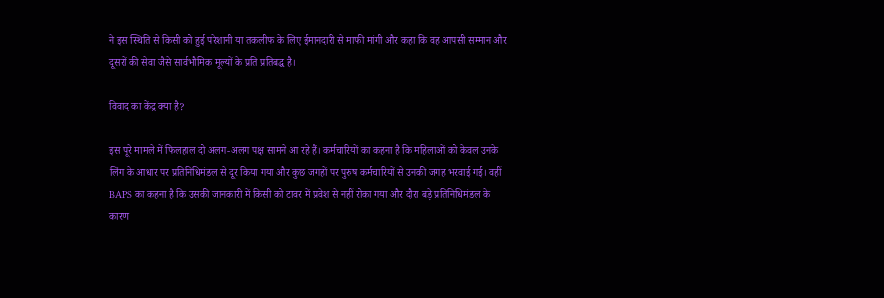ने इस स्थिति से किसी को हुई परेशानी या तकलीफ के लिए ईमानदारी से माफी मांगी और कहा कि वह आपसी सम्मान और दूसरों की सेवा जैसे सार्वभौमिक मूल्यों के प्रति प्रतिबद्ध है।

विवाद का केंद्र क्या है?

इस पूरे मामले में फिलहाल दो अलग-अलग पक्ष सामने आ रहे हैं। कर्मचारियों का कहना है कि महिलाओं को केवल उनके लिंग के आधार पर प्रतिनिधिमंडल से दूर किया गया और कुछ जगहों पर पुरुष कर्मचारियों से उनकी जगह भरवाई गई। वहीं BAPS का कहना है कि उसकी जानकारी में किसी को टावर में प्रवेश से नहीं रोका गया और दौरा बड़े प्रतिनिधिमंडल के कारण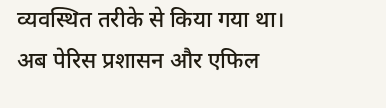व्यवस्थित तरीके से किया गया था।
अब पेरिस प्रशासन और एफिल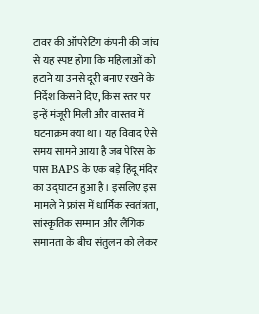टावर की ऑपरेटिंग कंपनी की जांच से यह स्पष्ट होगा कि महिलाओं को हटाने या उनसे दूरी बनाए रखने के निर्देश किसने दिए, किस स्तर पर इन्हें मंजूरी मिली और वास्तव में घटनाक्रम क्या था। यह विवाद ऐसे समय सामने आया है जब पेरिस के पास BAPS के एक बड़े हिंदू मंदिर का उद्घाटन हुआ है। इसलिए इस मामले ने फ्रांस में धार्मिक स्वतंत्रता, सांस्कृतिक सम्मान और लैंगिक समानता के बीच संतुलन को लेकर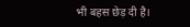भी बहस छेड़ दी है।